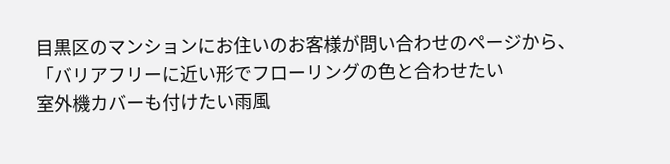目黒区のマンションにお住いのお客様が問い合わせのページから、
「バリアフリーに近い形でフローリングの色と合わせたい
室外機カバーも付けたい雨風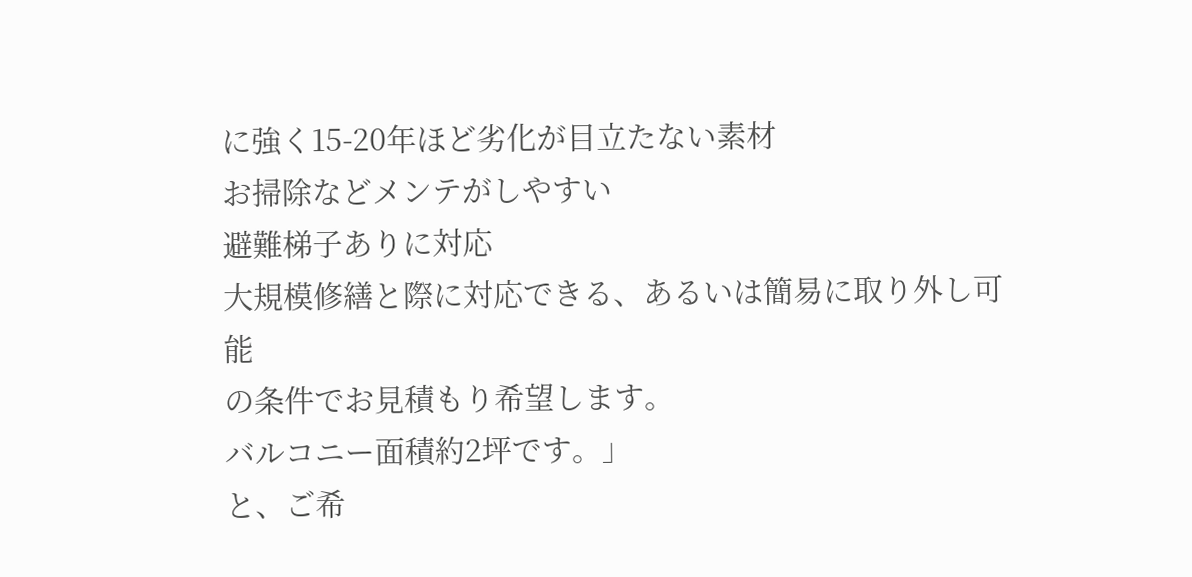に強く15-20年ほど劣化が目立たない素材
お掃除などメンテがしやすい
避難梯子ありに対応
大規模修繕と際に対応できる、あるいは簡易に取り外し可能
の条件でお見積もり希望します。
バルコニー面積約2坪です。」
と、ご希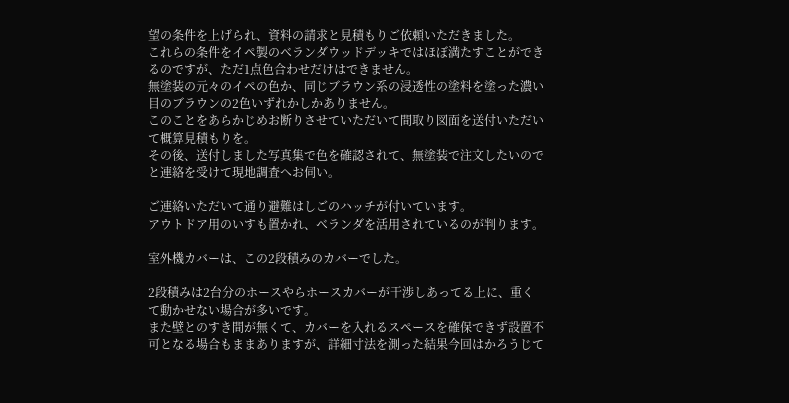望の条件を上げられ、資料の請求と見積もりご依頼いただきました。
これらの条件をイペ製のベランダウッドデッキではほぼ満たすことができるのですが、ただ1点色合わせだけはできません。
無塗装の元々のイペの色か、同じブラウン系の浸透性の塗料を塗った濃い目のブラウンの2色いずれかしかありません。
このことをあらかじめお断りさせていただいて間取り図面を送付いただいて概算見積もりを。
その後、送付しました写真集で色を確認されて、無塗装で注文したいのでと連絡を受けて現地調査へお伺い。

ご連絡いただいて通り避難はしごのハッチが付いています。
アウトドア用のいすも置かれ、ベランダを活用されているのが判ります。

室外機カバーは、この2段積みのカバーでした。

2段積みは2台分のホースやらホースカバーが干渉しあってる上に、重くて動かせない場合が多いです。
また壁とのすき間が無くて、カバーを入れるスペースを確保できず設置不可となる場合もままありますが、詳細寸法を測った結果今回はかろうじて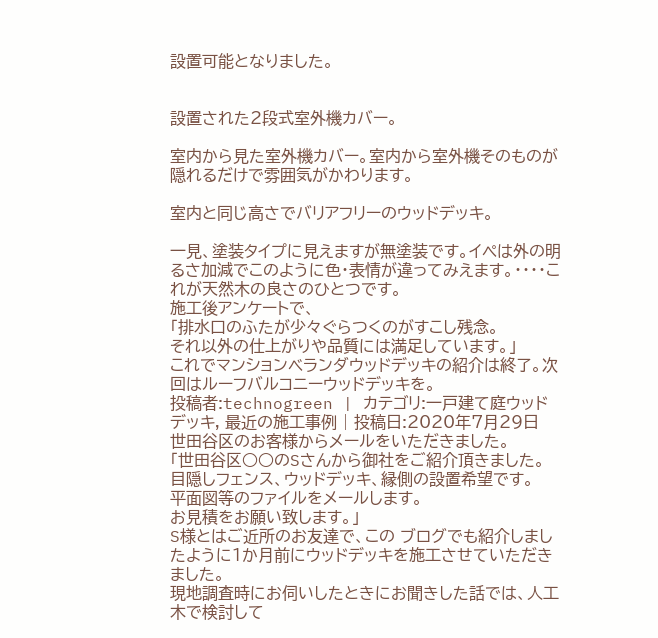設置可能となりました。


設置された2段式室外機カバー。

室内から見た室外機カバー。室内から室外機そのものが隠れるだけで雰囲気がかわります。

室内と同じ高さでバリアフリーのウッドデッキ。

一見、塗装タイプに見えますが無塗装です。イペは外の明るさ加減でこのように色・表情が違ってみえます。・・・・これが天然木の良さのひとつです。
施工後アンケートで、
「排水口のふたが少々ぐらつくのがすこし残念。
それ以外の仕上がりや品質には満足しています。」
これでマンションベランダウッドデッキの紹介は終了。次回はルーフバルコニーウッドデッキを。
投稿者:technogreen | カテゴリ:一戸建て庭ウッドデッキ, 最近の施工事例 | 投稿日:2020年7月29日
世田谷区のお客様からメールをいただきました。
「世田谷区○○のSさんから御社をご紹介頂きました。
目隠しフェンス、ウッドデッキ、縁側の設置希望です。
平面図等のファイルをメールします。
お見積をお願い致します。」
S様とはご近所のお友達で、この ブログでも紹介しましたように1か月前にウッドデッキを施工させていただきました。
現地調査時にお伺いしたときにお聞きした話では、人工木で検討して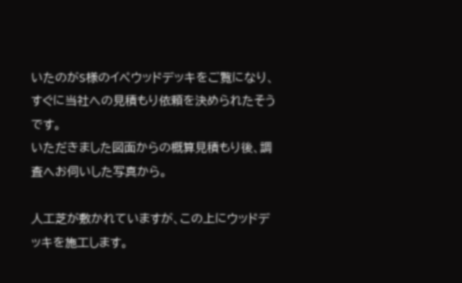いたのがS様のイペウッドデッキをご覧になり、すぐに当社への見積もり依頼を決められたそうです。
いただきました図面からの概算見積もり後、調査へお伺いした写真から。

人工芝が敷かれていますが、この上にウッドデッキを施工します。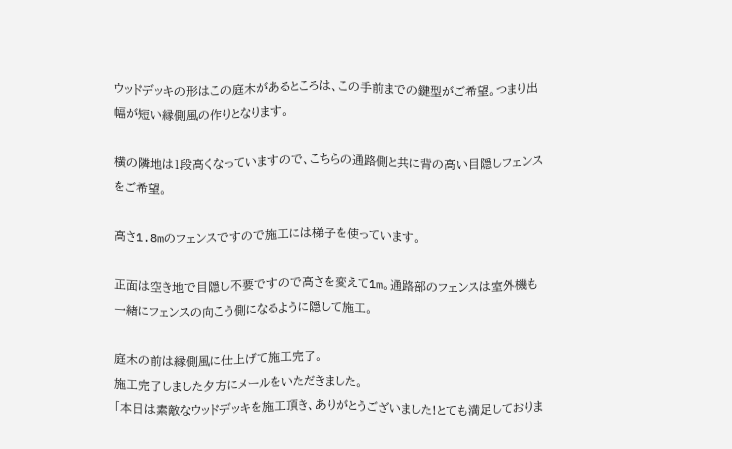ウッドデッキの形はこの庭木があるところは、この手前までの鍵型がご希望。つまり出幅が短い縁側風の作りとなります。

横の隣地は1段高くなっていますので、こちらの通路側と共に背の高い目隠しフェンスをご希望。

高さ1.8mのフェンスですので施工には梯子を使っています。

正面は空き地で目隠し不要ですので高さを変えて1m。通路部のフェンスは室外機も一緒にフェンスの向こう側になるように隠して施工。

庭木の前は縁側風に仕上げて施工完了。
施工完了しました夕方にメールをいただきました。
「本日は素敵なウッドデッキを施工頂き、ありがとうございました!とても満足しておりま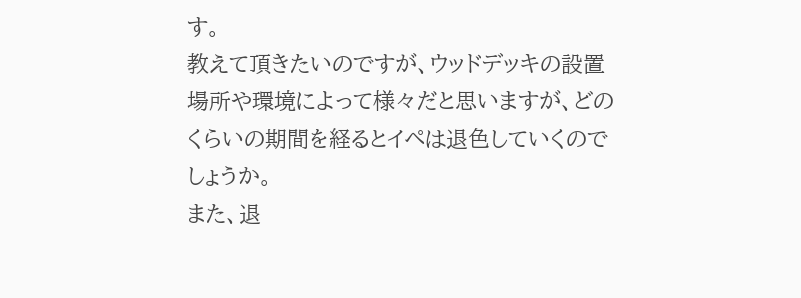す。
教えて頂きたいのですが、ウッドデッキの設置場所や環境によって様々だと思いますが、どのくらいの期間を経るとイペは退色していくのでしょうか。
また、退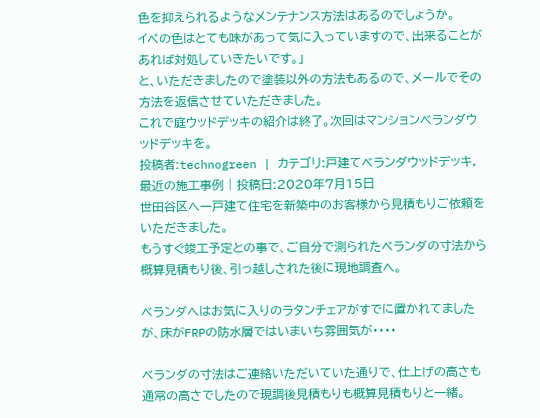色を抑えられるようなメンテナンス方法はあるのでしょうか。
イペの色はとても味があって気に入っていますので、出来ることがあれば対処していきたいです。」
と、いただきましたので塗装以外の方法もあるので、メールでその方法を返信させていただきました。
これで庭ウッドデッキの紹介は終了。次回はマンションベランダウッドデッキを。
投稿者:technogreen | カテゴリ:戸建てベランダウッドデッキ, 最近の施工事例 | 投稿日:2020年7月15日
世田谷区へ一戸建て住宅を新築中のお客様から見積もりご依頼をいただきました。
もうすぐ竣工予定との事で、ご自分で測られたベランダの寸法から概算見積もり後、引っ越しされた後に現地調査へ。

ベランダへはお気に入りのラタンチェアがすでに置かれてましたが、床がFRPの防水層ではいまいち雰囲気が・・・・

ベランダの寸法はご連絡いただいていた通りで、仕上げの高さも通常の高さでしたので現調後見積もりも概算見積もりと一緒。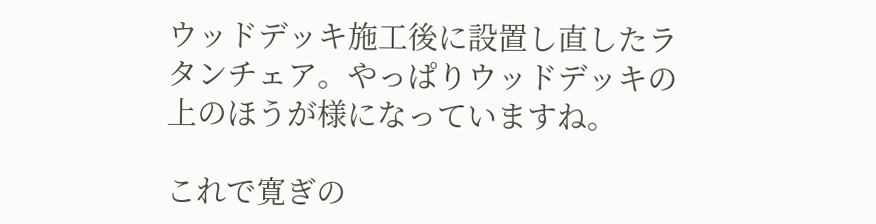ウッドデッキ施工後に設置し直したラタンチェア。やっぱりウッドデッキの上のほうが様になっていますね。

これで寛ぎの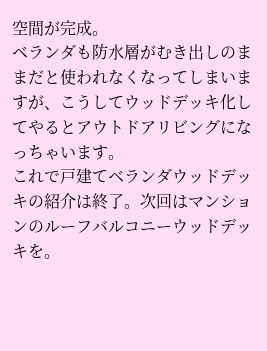空間が完成。
ベランダも防水層がむき出しのままだと使われなくなってしまいますが、こうしてウッドデッキ化してやるとアウトドアリビングになっちゃいます。
これで戸建てベランダウッドデッキの紹介は終了。次回はマンションのルーフバルコニーウッドデッキを。